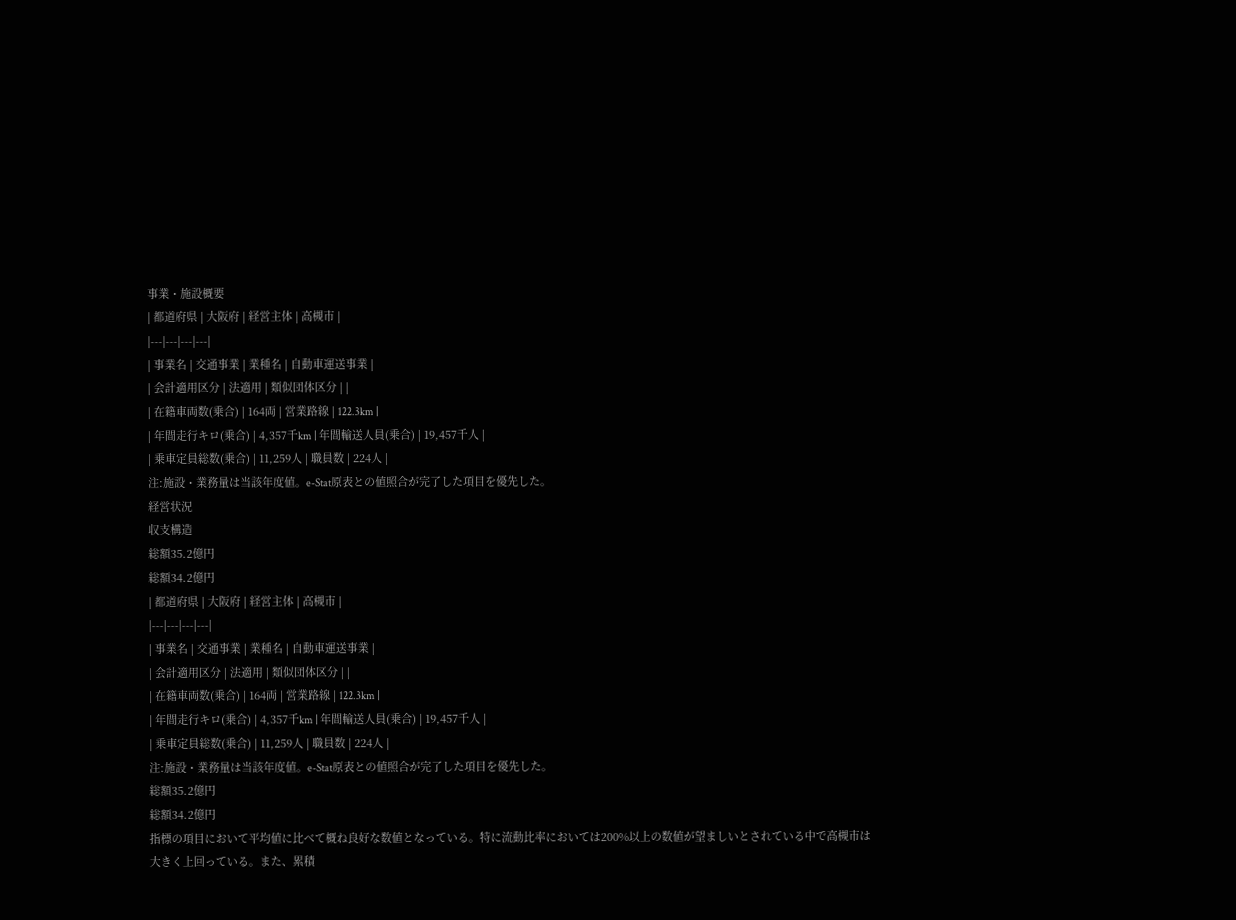事業・施設概要
| 都道府県 | 大阪府 | 経営主体 | 高槻市 |
|---|---|---|---|
| 事業名 | 交通事業 | 業種名 | 自動車運送事業 |
| 会計適用区分 | 法適用 | 類似団体区分 | |
| 在籍車両数(乗合) | 164両 | 営業路線 | 122.3km |
| 年間走行キロ(乗合) | 4,357千km | 年間輸送人員(乗合) | 19,457千人 |
| 乗車定員総数(乗合) | 11,259人 | 職員数 | 224人 |
注:施設・業務量は当該年度値。e-Stat原表との値照合が完了した項目を優先した。
経営状況
収支構造
総額35.2億円
総額34.2億円
| 都道府県 | 大阪府 | 経営主体 | 高槻市 |
|---|---|---|---|
| 事業名 | 交通事業 | 業種名 | 自動車運送事業 |
| 会計適用区分 | 法適用 | 類似団体区分 | |
| 在籍車両数(乗合) | 164両 | 営業路線 | 122.3km |
| 年間走行キロ(乗合) | 4,357千km | 年間輸送人員(乗合) | 19,457千人 |
| 乗車定員総数(乗合) | 11,259人 | 職員数 | 224人 |
注:施設・業務量は当該年度値。e-Stat原表との値照合が完了した項目を優先した。
総額35.2億円
総額34.2億円
指標の項目において平均値に比べて概ね良好な数値となっている。特に流動比率においては200%以上の数値が望ましいとされている中で高槻市は大きく上回っている。また、累積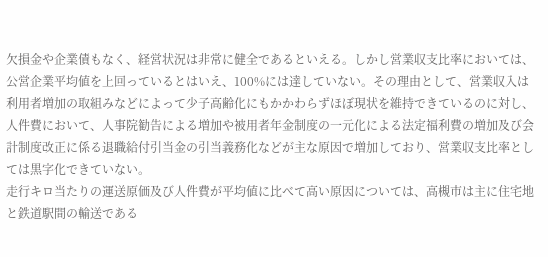欠損金や企業債もなく、経営状況は非常に健全であるといえる。しかし営業収支比率においては、公営企業平均値を上回っているとはいえ、100%には達していない。その理由として、営業収入は利用者増加の取組みなどによって少子高齢化にもかかわらずほぼ現状を維持できているのに対し、人件費において、人事院勧告による増加や被用者年金制度の一元化による法定福利費の増加及び会計制度改正に係る退職給付引当金の引当義務化などが主な原因で増加しており、営業収支比率としては黒字化できていない。
走行キロ当たりの運送原価及び人件費が平均値に比べて高い原因については、高槻市は主に住宅地と鉄道駅間の輸送である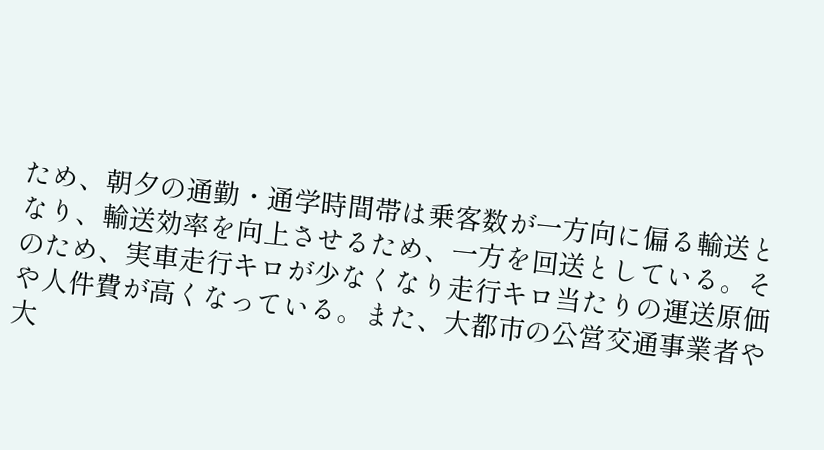ため、朝夕の通勤・通学時間帯は乗客数が一方向に偏る輸送となり、輸送効率を向上させるため、一方を回送としている。そのため、実車走行キロが少なくなり走行キロ当たりの運送原価や人件費が高くなっている。また、大都市の公営交通事業者や大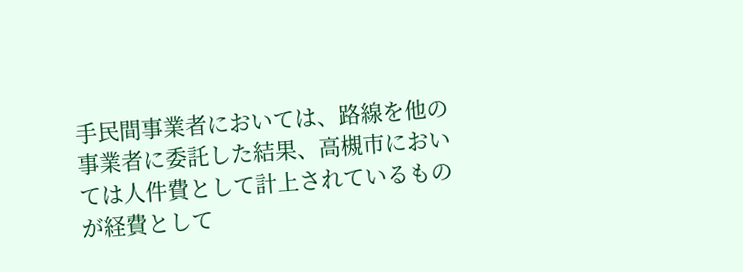手民間事業者においては、路線を他の事業者に委託した結果、高槻市においては人件費として計上されているものが経費として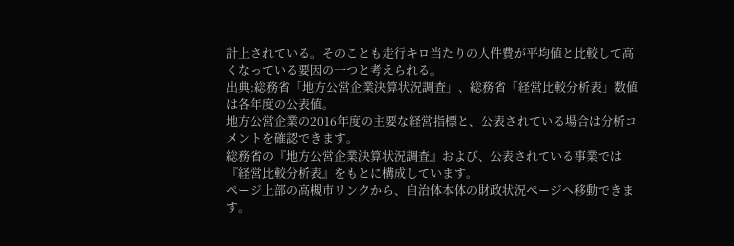計上されている。そのことも走行キロ当たりの人件費が平均値と比較して高くなっている要因の一つと考えられる。
出典:総務省「地方公営企業決算状況調査」、総務省「経営比較分析表」数値は各年度の公表値。
地方公営企業の2016年度の主要な経営指標と、公表されている場合は分析コメントを確認できます。
総務省の『地方公営企業決算状況調査』および、公表されている事業では『経営比較分析表』をもとに構成しています。
ページ上部の高槻市リンクから、自治体本体の財政状況ページへ移動できます。